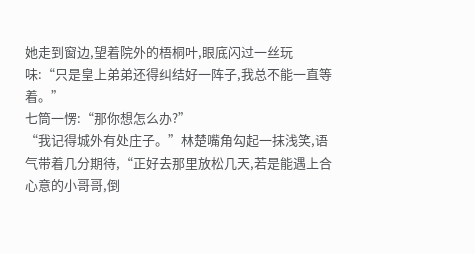她走到窗边,望着院外的梧桐叶,眼底闪过一丝玩味:“只是皇上弟弟还得纠结好一阵子,我总不能一直等着。”
七筒一愣:“那你想怎么办?”
“我记得城外有处庄子。”林楚嘴角勾起一抹浅笑,语气带着几分期待,“正好去那里放松几天,若是能遇上合心意的小哥哥,倒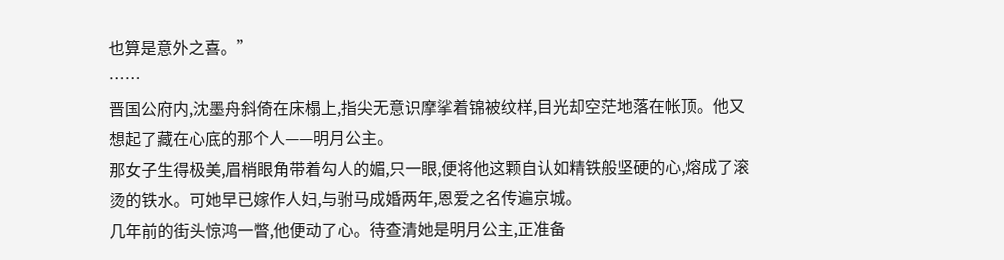也算是意外之喜。”
……
晋国公府内,沈墨舟斜倚在床榻上,指尖无意识摩挲着锦被纹样,目光却空茫地落在帐顶。他又想起了藏在心底的那个人——明月公主。
那女子生得极美,眉梢眼角带着勾人的媚,只一眼,便将他这颗自认如精铁般坚硬的心,熔成了滚烫的铁水。可她早已嫁作人妇,与驸马成婚两年,恩爱之名传遍京城。
几年前的街头惊鸿一瞥,他便动了心。待查清她是明月公主,正准备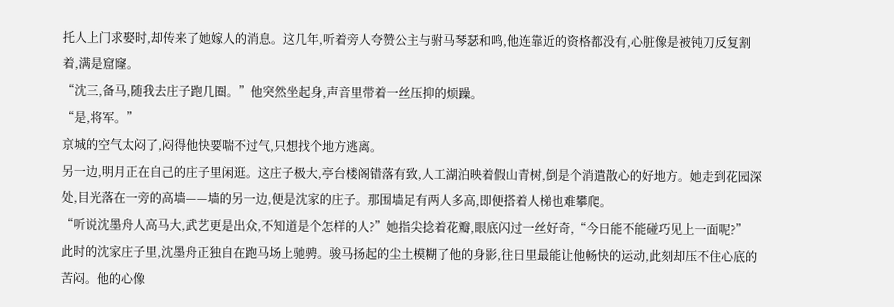托人上门求娶时,却传来了她嫁人的消息。这几年,听着旁人夸赞公主与驸马琴瑟和鸣,他连靠近的资格都没有,心脏像是被钝刀反复割着,满是窟窿。
“沈三,备马,随我去庄子跑几圈。”他突然坐起身,声音里带着一丝压抑的烦躁。
“是,将军。”
京城的空气太闷了,闷得他快要喘不过气,只想找个地方逃离。
另一边,明月正在自己的庄子里闲逛。这庄子极大,亭台楼阁错落有致,人工湖泊映着假山青树,倒是个消遣散心的好地方。她走到花园深处,目光落在一旁的高墙——墙的另一边,便是沈家的庄子。那围墙足有两人多高,即便搭着人梯也难攀爬。
“听说沈墨舟人高马大,武艺更是出众,不知道是个怎样的人?”她指尖捻着花瓣,眼底闪过一丝好奇,“今日能不能碰巧见上一面呢?”
此时的沈家庄子里,沈墨舟正独自在跑马场上驰骋。骏马扬起的尘土模糊了他的身影,往日里最能让他畅快的运动,此刻却压不住心底的苦闷。他的心像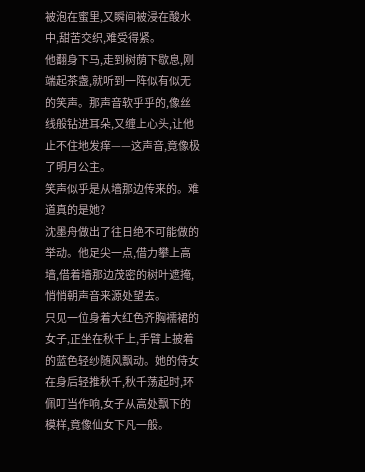被泡在蜜里,又瞬间被浸在酸水中,甜苦交织,难受得紧。
他翻身下马,走到树荫下歇息,刚端起茶盏,就听到一阵似有似无的笑声。那声音软乎乎的,像丝线般钻进耳朵,又缠上心头,让他止不住地发痒——这声音,竟像极了明月公主。
笑声似乎是从墙那边传来的。难道真的是她?
沈墨舟做出了往日绝不可能做的举动。他足尖一点,借力攀上高墙,借着墙那边茂密的树叶遮掩,悄悄朝声音来源处望去。
只见一位身着大红色齐胸襦裙的女子,正坐在秋千上,手臂上披着的蓝色轻纱随风飘动。她的侍女在身后轻推秋千,秋千荡起时,环佩叮当作响,女子从高处飘下的模样,竟像仙女下凡一般。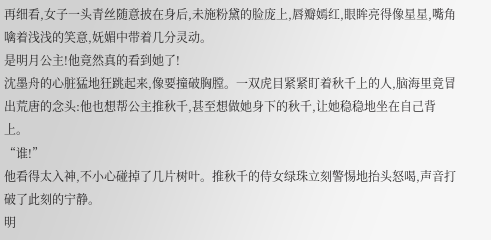再细看,女子一头青丝随意披在身后,未施粉黛的脸庞上,唇瓣嫣红,眼眸亮得像星星,嘴角噙着浅浅的笑意,妩媚中带着几分灵动。
是明月公主!他竟然真的看到她了!
沈墨舟的心脏猛地狂跳起来,像要撞破胸膛。一双虎目紧紧盯着秋千上的人,脑海里竟冒出荒唐的念头:他也想帮公主推秋千,甚至想做她身下的秋千,让她稳稳地坐在自己背上。
“谁!”
他看得太入神,不小心碰掉了几片树叶。推秋千的侍女绿珠立刻警惕地抬头怒喝,声音打破了此刻的宁静。
明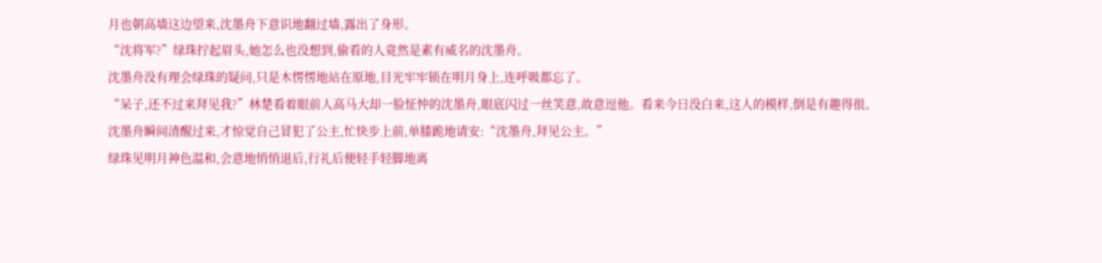月也朝高墙这边望来,沈墨舟下意识地翻过墙,露出了身形。
“沈将军?”绿珠拧起眉头,她怎么也没想到,偷看的人竟然是素有威名的沈墨舟。
沈墨舟没有理会绿珠的疑问,只是木愣愣地站在原地,目光牢牢锁在明月身上,连呼吸都忘了。
“呆子,还不过来拜见我?”林楚看着眼前人高马大却一脸怔忡的沈墨舟,眼底闪过一丝笑意,故意逗他。看来今日没白来,这人的模样,倒是有趣得很。
沈墨舟瞬间清醒过来,才惊觉自己冒犯了公主,忙快步上前,单膝跪地请安:“沈墨舟,拜见公主。”
绿珠见明月神色温和,会意地悄悄退后,行礼后便轻手轻脚地离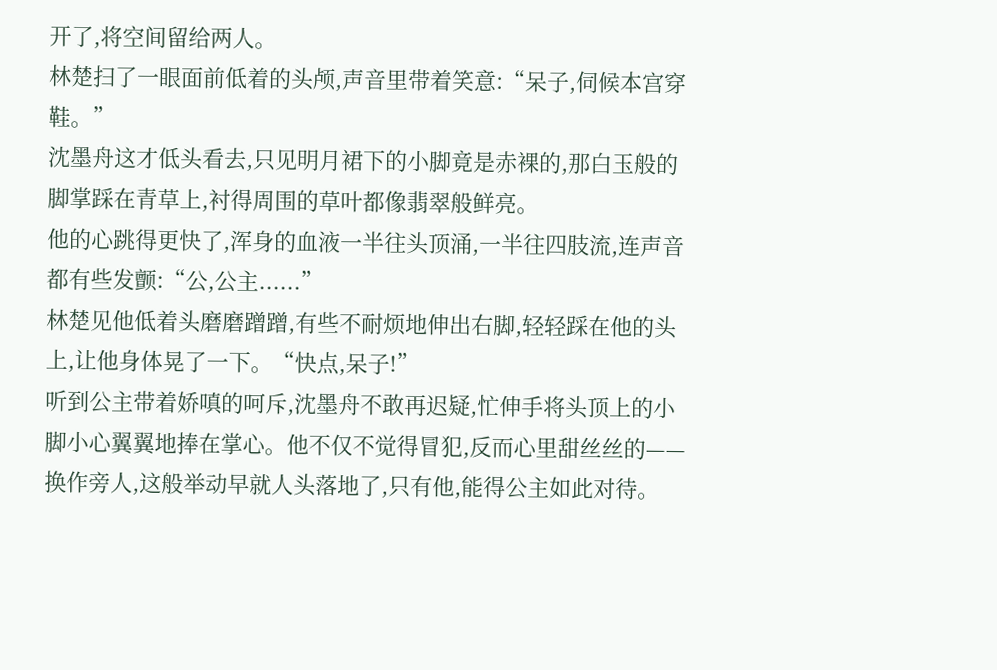开了,将空间留给两人。
林楚扫了一眼面前低着的头颅,声音里带着笑意:“呆子,伺候本宫穿鞋。”
沈墨舟这才低头看去,只见明月裙下的小脚竟是赤裸的,那白玉般的脚掌踩在青草上,衬得周围的草叶都像翡翠般鲜亮。
他的心跳得更快了,浑身的血液一半往头顶涌,一半往四肢流,连声音都有些发颤:“公,公主......”
林楚见他低着头磨磨蹭蹭,有些不耐烦地伸出右脚,轻轻踩在他的头上,让他身体晃了一下。“快点,呆子!”
听到公主带着娇嗔的呵斥,沈墨舟不敢再迟疑,忙伸手将头顶上的小脚小心翼翼地捧在掌心。他不仅不觉得冒犯,反而心里甜丝丝的——换作旁人,这般举动早就人头落地了,只有他,能得公主如此对待。